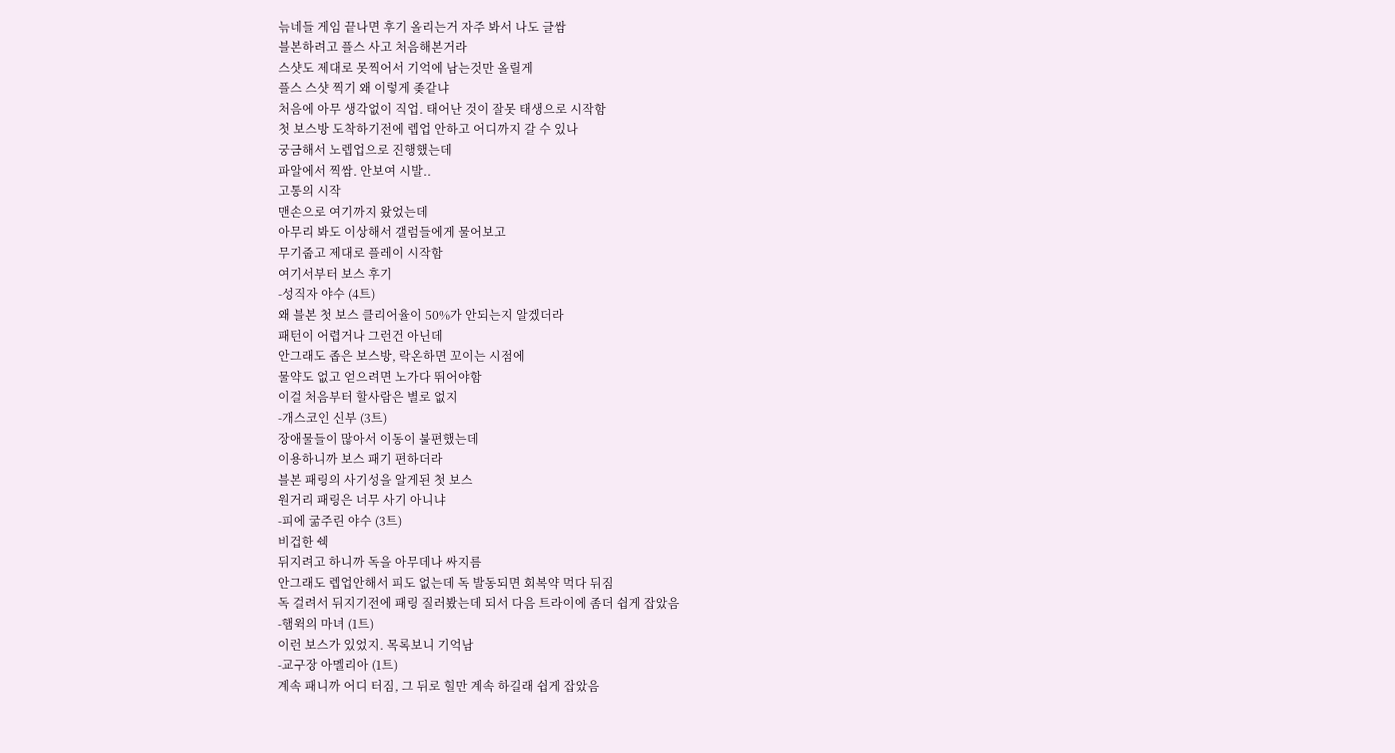늒네들 게임 끝나면 후기 올리는거 자주 봐서 나도 글쌈
블본하려고 플스 사고 처음해본거라
스샷도 제대로 못찍어서 기억에 남는것만 올릴게
플스 스샷 찍기 왜 이렇게 좆같냐
처음에 아무 생각없이 직업. 태어난 것이 잘못 태생으로 시작함
첫 보스방 도착하기전에 렙업 안하고 어디까지 갈 수 있나
궁금해서 노렙업으로 진행했는데
파알에서 찍쌈. 안보여 시발..
고통의 시작
맨손으로 여기까지 왔었는데
아무리 봐도 이상해서 갤럼들에게 물어보고
무기줍고 제대로 플레이 시작함
여기서부터 보스 후기
-성직자 야수 (4트)
왜 블본 첫 보스 클리어율이 50%가 안되는지 알겠더라
패턴이 어렵거나 그런건 아닌데
안그래도 좁은 보스방, 락온하면 꼬이는 시점에
물약도 없고 얻으려면 노가다 뛰어야함
이걸 처음부터 할사람은 별로 없지
-개스코인 신부 (3트)
장애물들이 많아서 이동이 불편했는데
이용하니까 보스 패기 편하더라
블본 패링의 사기성을 알게된 첫 보스
원거리 패링은 너무 사기 아니냐
-피에 굶주린 야수 (3트)
비겁한 쉑
뒤지려고 하니까 독을 아무데나 싸지름
안그래도 렙업안해서 피도 없는데 독 발동되면 회복약 먹다 뒤짐
독 걸려서 뒤지기전에 패링 질러봤는데 되서 다음 트라이에 좀더 쉽게 잡았음
-햄윅의 마녀 (1트)
이런 보스가 있었지. 목록보니 기억남
-교구장 아멜리아 (1트)
계속 패니까 어디 터짐, 그 뒤로 힐만 계속 하길래 쉽게 잡았음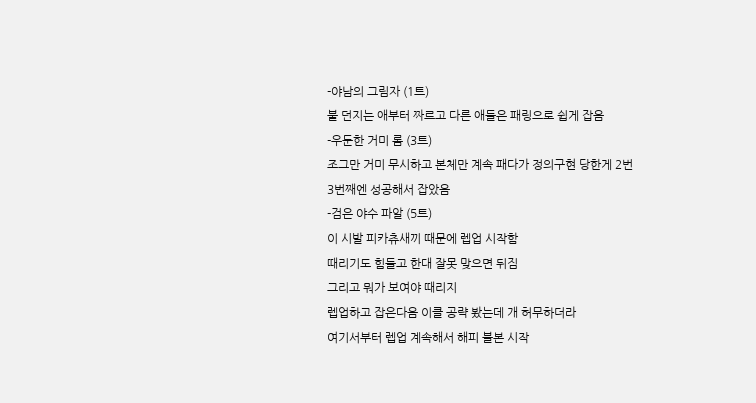-야남의 그림자 (1트)
불 던지는 애부터 짜르고 다른 애들은 패링으로 쉽게 잡음
-우둔한 거미 롬 (3트)
조그만 거미 무시하고 본체만 계속 패다가 정의구현 당한게 2번
3번째엔 성공해서 잡았음
-검은 야수 파알 (5트)
이 시발 피카츄새끼 때문에 렙업 시작함
때리기도 힘들고 한대 잘못 맞으면 뒤짐
그리고 뭐가 보여야 때리지
렙업하고 잡은다음 이클 공략 봤는데 개 허무하더라
여기서부터 렙업 계속해서 해피 블본 시작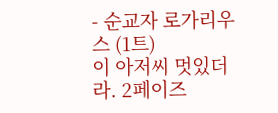- 순교자 로가리우스 (1트)
이 아저씨 멋있더라. 2페이즈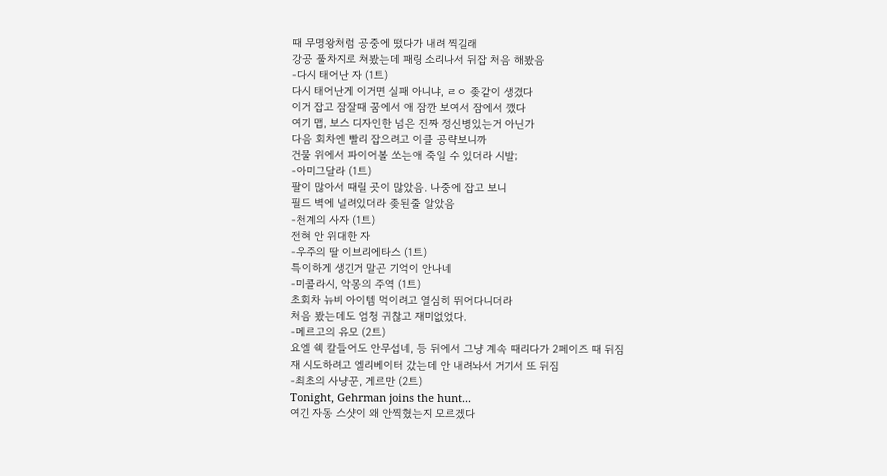때 무명왕처럼 공중에 떴다가 내려 찍길래
강공 풀차지로 쳐봤는데 패링 소리나서 뒤잡 처음 해봤음
-다시 태어난 자 (1트)
다시 태어난게 이거면 실패 아니냐, ㄹㅇ 좆같이 생겼다
이거 잡고 잠잘때 꿈에서 애 잠깐 보여서 잠에서 깼다
여기 맵, 보스 디자인한 넘은 진짜 정신병있는거 아닌가
다음 회차엔 빨리 잡으려고 이클 공략보니까
건물 위에서 파이어볼 쏘는애 죽일 수 있더라 시발;
-아미그달라 (1트)
팔이 많아서 때릴 곳이 많았음. 나중에 잡고 보니
필드 벽에 널려있더라 좆된줄 알았음
-천계의 사자 (1트)
전혀 안 위대한 자
-우주의 딸 이브리에타스 (1트)
특이하게 생긴거 말곤 기억이 안나네
-미콜라시, 악몽의 주역 (1트)
초회차 뉴비 아이템 먹이려고 열심히 뛰어다니더라
처음 봤는데도 엄청 귀찮고 재미없었다.
-메르고의 유모 (2트)
요엘 쉑 칼들어도 안무섭네, 등 뒤에서 그냥 계속 때리다가 2페이즈 때 뒤짐
재 시도하려고 엘리베이터 갔는데 안 내려놔서 거기서 또 뒤짐
-최초의 사냥꾼, 게르만 (2트)
Tonight, Gehrman joins the hunt...
여긴 자동 스샷이 왜 안찍혔는지 모르겠다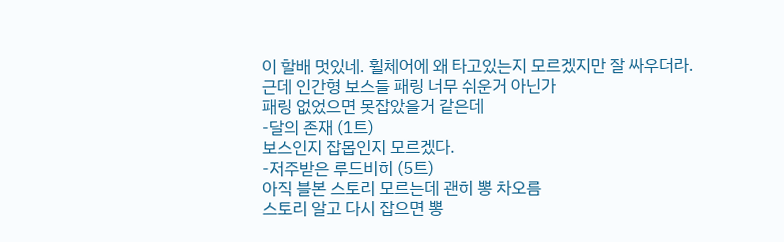이 할배 멋있네. 휠체어에 왜 타고있는지 모르겠지만 잘 싸우더라.
근데 인간형 보스들 패링 너무 쉬운거 아닌가
패링 없었으면 못잡았을거 같은데
-달의 존재 (1트)
보스인지 잡몹인지 모르겠다.
-저주받은 루드비히 (5트)
아직 블본 스토리 모르는데 괜히 뽕 차오름
스토리 알고 다시 잡으면 뽕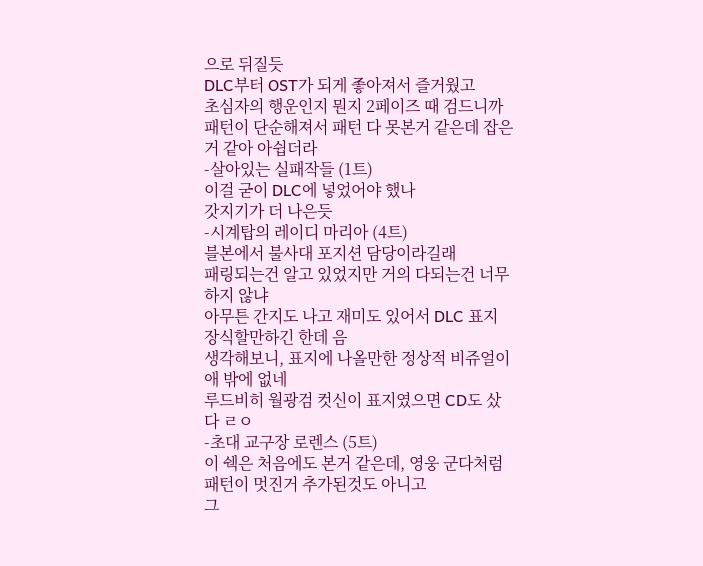으로 뒤질듯
DLC부터 OST가 되게 좋아져서 즐거웠고
초심자의 행운인지 뭔지 2페이즈 때 검드니까
패턴이 단순해져서 패턴 다 못본거 같은데 잡은거 같아 아쉽더라
-살아있는 실패작들 (1트)
이걸 굳이 DLC에 넣었어야 했나
갓지기가 더 나은듯
-시계탑의 레이디 마리아 (4트)
블본에서 불사대 포지션 담당이라길래
패링되는건 알고 있었지만 거의 다되는건 너무하지 않냐
아무튼 간지도 나고 재미도 있어서 DLC 표지 장식할만하긴 한데 음
생각해보니, 표지에 나올만한 정상적 비쥬얼이 애 밖에 없네
루드비히 월광검 컷신이 표지였으면 CD도 샀다 ㄹㅇ
-초대 교구장 로렌스 (5트)
이 쉑은 처음에도 본거 같은데, 영웅 군다처럼 패턴이 멋진거 추가된것도 아니고
그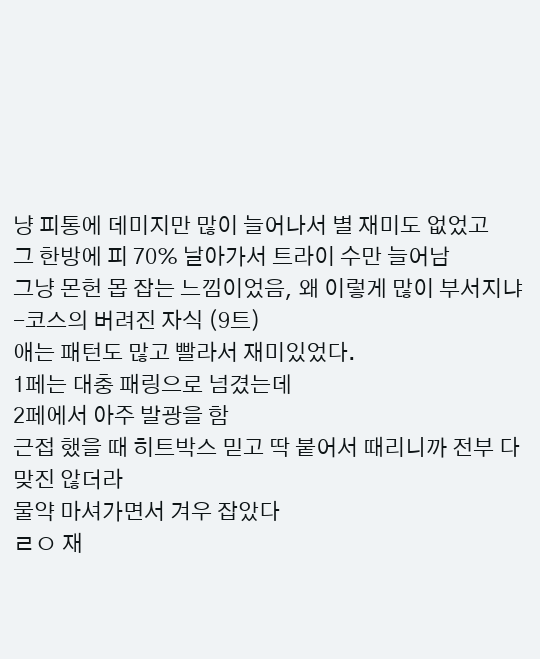냥 피통에 데미지만 많이 늘어나서 별 재미도 없었고
그 한방에 피 70% 날아가서 트라이 수만 늘어남
그냥 몬헌 몹 잡는 느낌이었음, 왜 이렇게 많이 부서지냐
-코스의 버려진 자식 (9트)
애는 패턴도 많고 빨라서 재미있었다.
1페는 대충 패링으로 넘겼는데
2페에서 아주 발광을 함
근접 했을 때 히트박스 믿고 딱 붙어서 때리니까 전부 다 맞진 않더라
물약 마셔가면서 겨우 잡았다
ㄹㅇ 재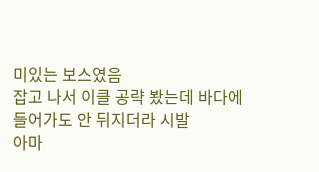미있는 보스였음
잡고 나서 이클 공략 봤는데 바다에 들어가도 안 뒤지더라 시발
아마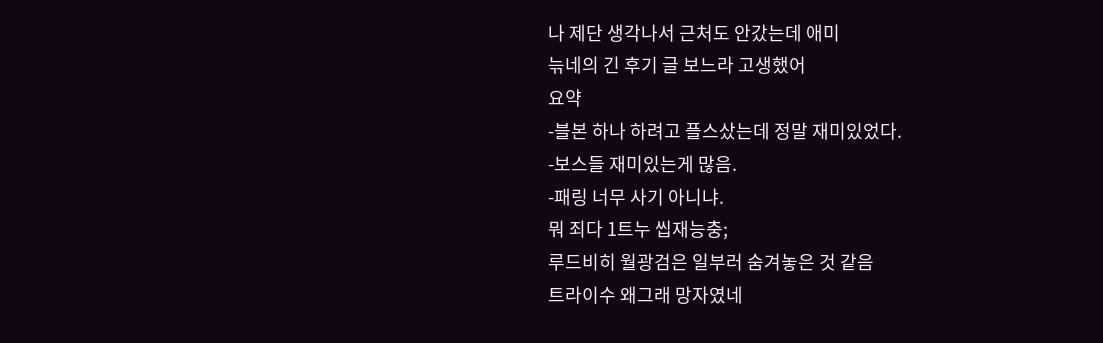나 제단 생각나서 근처도 안갔는데 애미
늒네의 긴 후기 글 보느라 고생했어
요약
-블본 하나 하려고 플스샀는데 정말 재미있었다.
-보스들 재미있는게 많음.
-패링 너무 사기 아니냐.
뭐 죄다 1트누 씹재능충;
루드비히 월광검은 일부러 숨겨놓은 것 같음
트라이수 왜그래 망자였네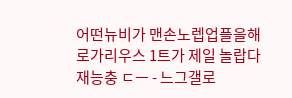어떤뉴비가 맨손노렙업플을해
로가리우스 1트가 제일 놀랍다
재능충 ㄷㅡ - 느그갤로